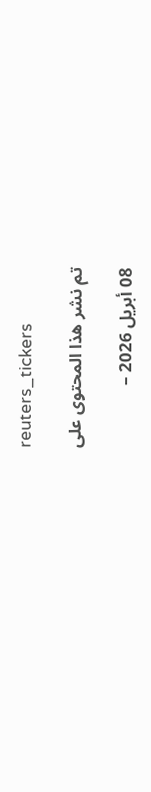reuters_tickers

    تم نشر هذا المحتوى على

    08 أبريل 2026 –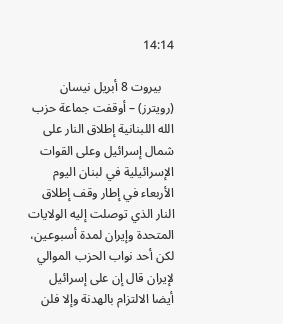14:14

    بيروت 8 أبريل نيسان (رويترز) – أوقفت جماعة حزب الله اللبنانية إطلاق النار على شمال إسرائيل وعلى القوات الإسرائيلية في لبنان اليوم الأربعاء في إطار وقف إطلاق النار الذي توصلت إليه الولايات المتحدة وإيران لمدة أسبوعين، لكن أحد نواب الحزب الموالي لإيران قال إن على إسرائيل أيضا الالتزام بالهدنة وإلا فلن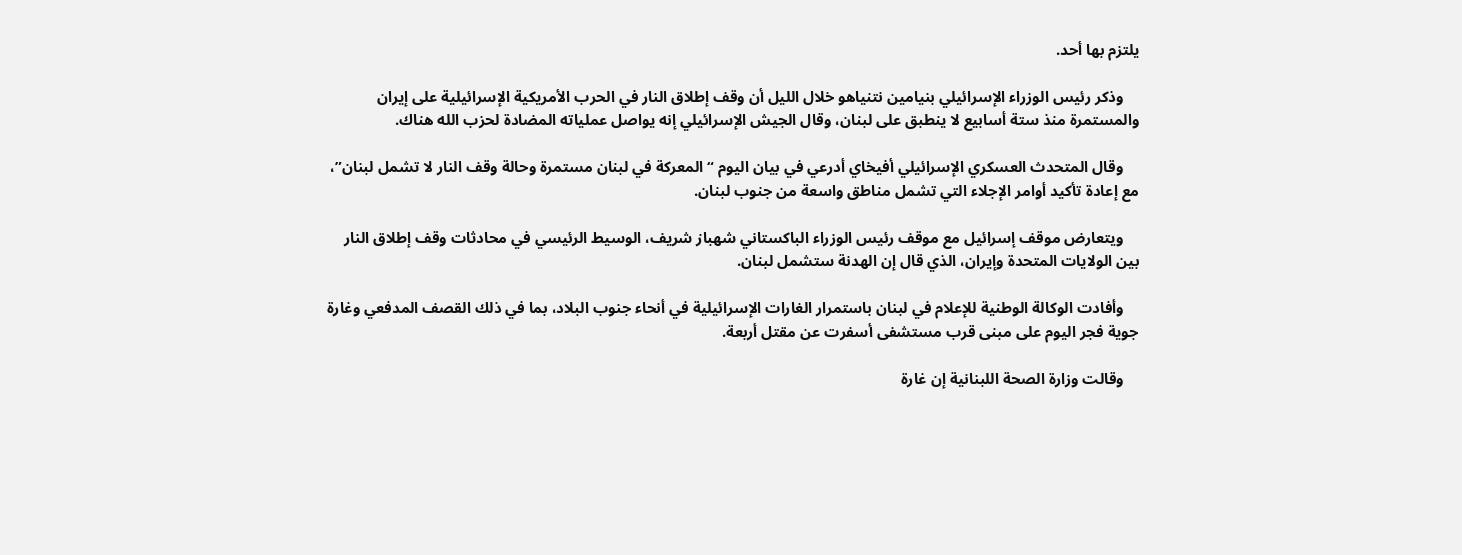يلتزم بها أحد.

    وذكر رئيس الوزراء الإسرائيلي بنيامين نتنياهو خلال الليل أن وقف إطلاق النار في الحرب الأمريكية الإسرائيلية على إيران والمستمرة منذ ستة أسابيع لا ينطبق على لبنان، وقال الجيش الإسرائيلي إنه يواصل عملياته المضادة لحزب الله هناك.

    وقال المتحدث العسكري الإسرائيلي أفيخاي أدرعي في بيان اليوم “المعركة في لبنان مستمرة وحالة وقف النار لا تشمل لبنان”، مع إعادة تأكيد أوامر الإجلاء التي تشمل مناطق واسعة من جنوب لبنان.

    ويتعارض موقف إسرائيل مع موقف رئيس الوزراء الباكستاني شهباز شريف، الوسيط الرئيسي في محادثات وقف إطلاق النار بين الولايات المتحدة وإيران، الذي قال إن الهدنة ستشمل لبنان.

    وأفادت الوكالة الوطنية للإعلام في لبنان باستمرار الغارات الإسرائيلية في أنحاء جنوب البلاد، بما في ذلك القصف المدفعي وغارة جوية فجر اليوم على مبنى قرب مستشفى أسفرت عن مقتل أربعة.

    وقالت وزارة الصحة اللبنانية إن غارة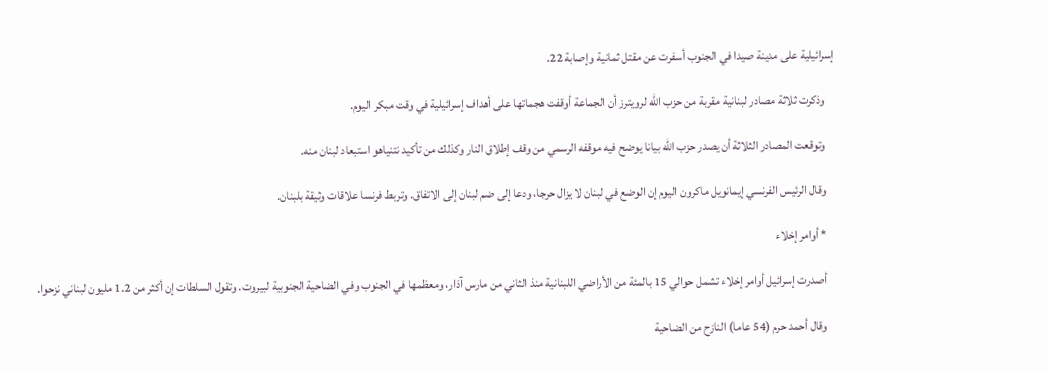إسرائيلية على مدينة صيدا في الجنوب أسفرت عن مقتل ثمانية وإصابة 22.

    وذكرت ثلاثة مصادر لبنانية مقربة من حزب الله لرويترز أن الجماعة أوقفت هجماتها على أهداف إسرائيلية في وقت مبكر اليوم.

    وتوقعت المصادر الثلاثة أن يصدر حزب الله بيانا يوضح فيه موقفه الرسمي من وقف إطلاق النار وكذلك من تأكيد نتنياهو استبعاد لبنان منه.

    وقال الرئيس الفرنسي إيمانويل ماكرون اليوم إن الوضع في لبنان لا يزال حرجا، ودعا إلى ضم لبنان إلى الاتفاق. وتربط فرنسا علاقات وثيقة بلبنان.

    * أوامر إخلاء

    أصدرت إسرائيل أوامر إخلاء تشمل حوالي 15 بالمئة من الأراضي اللبنانية منذ الثاني من مارس آذار، ومعظمها في الجنوب وفي الضاحية الجنوبية لبيروت. وتقول السلطات إن أكثر من 1.2 مليون لبناني نزحوا.

    وقال أحمد حرم (54 عاما) النازح من الضاحية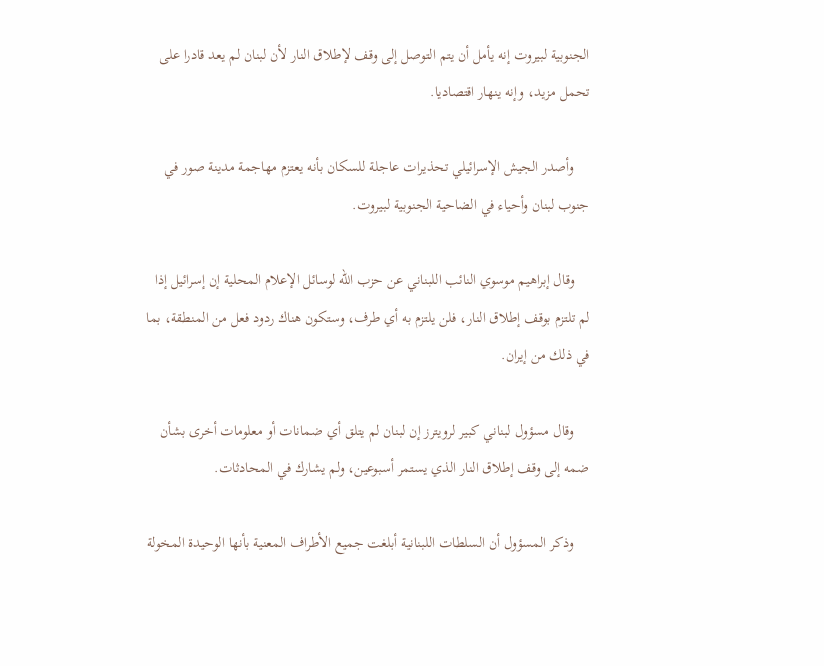الجنوبية لبيروت إنه يأمل أن يتم التوصل إلى وقف لإطلاق النار لأن لبنان لم يعد قادرا على تحمل مزيد، وإنه ينهار اقتصاديا.

    وأصدر الجيش الإسرائيلي تحذيرات عاجلة للسكان بأنه يعتزم مهاجمة مدينة صور في جنوب لبنان وأحياء في الضاحية الجنوبية لبيروت.

    وقال إبراهيم موسوي النائب اللبناني عن حزب الله لوسائل الإعلام المحلية إن إسرائيل إذا لم تلتزم بوقف إطلاق النار، فلن يلتزم به أي طرف، وستكون هناك ردود فعل من المنطقة، بما في ذلك من إيران.

    وقال مسؤول لبناني كبير لرويترز إن لبنان لم يتلق أي ضمانات أو معلومات أخرى بشأن ضمه إلى وقف إطلاق النار الذي يستمر أسبوعين، ولم يشارك في المحادثات.

    وذكر المسؤول أن السلطات اللبنانية أبلغت جميع الأطراف المعنية بأنها الوحيدة المخولة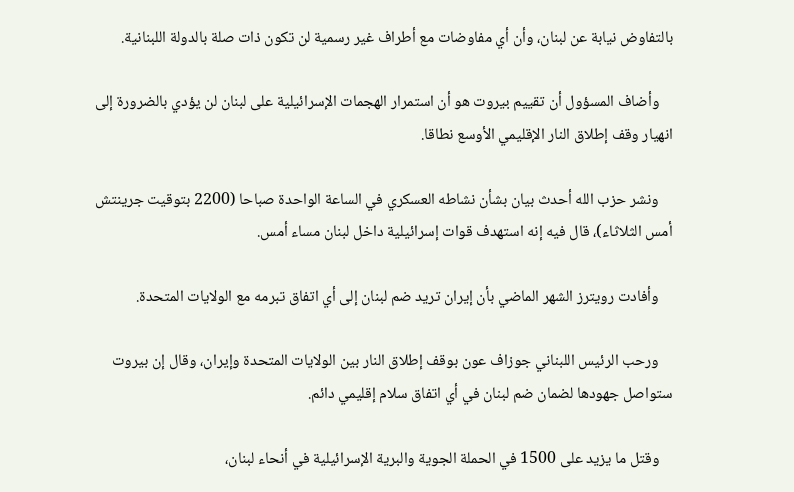بالتفاوض نيابة عن لبنان، وأن أي مفاوضات مع أطراف غير رسمية لن تكون ذات صلة بالدولة اللبنانية.

    وأضاف المسؤول أن تقييم بيروت هو أن استمرار الهجمات الإسرائيلية على لبنان لن يؤدي بالضرورة إلى انهيار وقف إطلاق النار الإقليمي الأوسع نطاقا.

    ونشر حزب الله أحدث بيان بشأن نشاطه العسكري في الساعة الواحدة صباحا (2200 بتوقيت جرينتش أمس الثلاثاء)، قال فيه إنه استهدف قوات إسرائيلية داخل لبنان مساء أمس.

    وأفادت رويترز الشهر الماضي بأن إيران تريد ضم لبنان إلى أي اتفاق تبرمه مع الولايات المتحدة.

    ورحب الرئيس اللبناني جوزاف عون بوقف إطلاق النار بين الولايات المتحدة وإيران، وقال إن بيروت ستواصل جهودها لضمان ضم لبنان في أي اتفاق سلام إقليمي دائم.

    وقتل ما يزيد على 1500 في الحملة الجوية والبرية الإسرائيلية في أنحاء لبنان،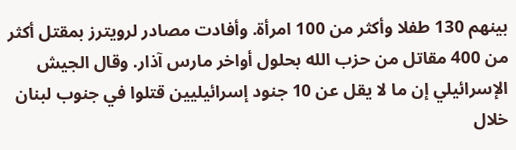بينهم 130 طفلا وأكثر من 100 امرأة. وأفادت مصادر لرويترز بمقتل أكثر من 400 مقاتل من حزب الله بحلول أواخر مارس آذار. وقال الجيش الإسرائيلي إن ما لا يقل عن 10 جنود إسرائيليين قتلوا في جنوب لبنان خلال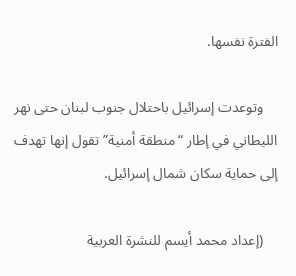الفترة نفسها.

    وتوعدت إسرائيل باحتلال جنوب لبنان حتى نهر الليطاني في إطار “منطقة أمنية” تقول إنها تهدف إلى حماية سكان شمال إسرائيل.

    (إعداد محمد أيسم للنشرة العربية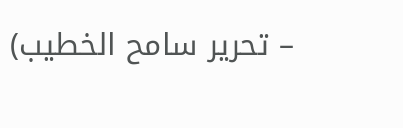– تحرير سامح الخطيب)